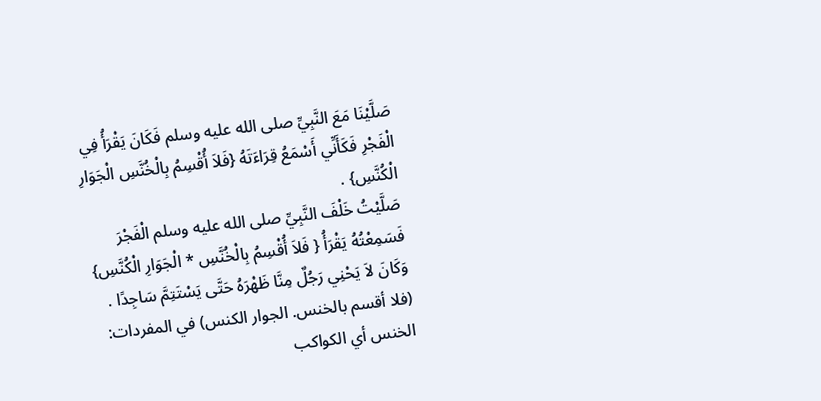صَلَّيْنَا مَعَ النَّبِيِّ صلى الله عليه وسلم فَكَانَ يَقْرَأُ فِي الْفَجْرِ فَكَأَنِّي أَسْمَعُ قِرَاءَتَهُ {فَلاَ أُقْسِمُ بِالْخُنَّسِ الْجَوَارِ الْكُنَّسِ} .
صَلَّيْتُ خَلْفَ النَّبِيِّ صلى الله عليه وسلم الْفَجْرَ فَسَمِعْتُهُ يَقْرَأُ { فَلاَ أُقْسِمُ بِالْخُنَّسِ * الْجَوَارِ الْكُنَّسِ} وَكَانَ لاَ يَحْنِي رَجُلٌ مِنَّا ظَهْرَهُ حَتَّى يَسْتَتِمَّ سَاجِدًا .
(فلا أقسم بالخنس. الجوار الكنس) في المفردات: الخنس أي الكواكب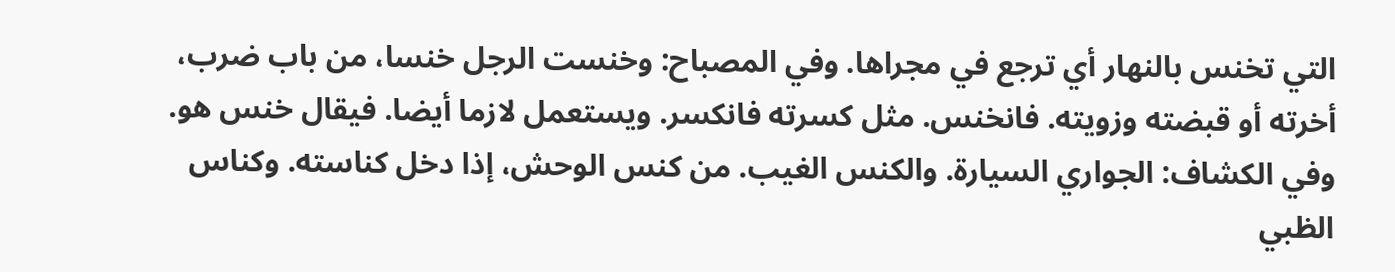التي تخنس بالنهار أي ترجع في مجراها. وفي المصباح: وخنست الرجل خنسا، من باب ضرب، أخرته أو قبضته وزويته. فانخنس. مثل كسرته فانكسر. ويستعمل لازما أيضا. فيقال خنس هو. وفي الكشاف: الجواري السيارة. والكنس الغيب. من كنس الوحش، إذا دخل كناسته. وكناس الظبي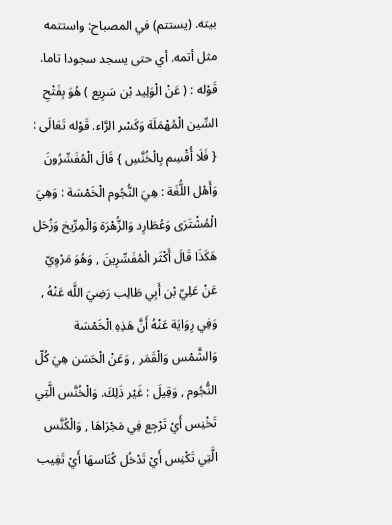بيته. (يستتم) في المصباح: واستتمه مثل أتمه. أي حتى يسجد سجودا تاما.
قَوْله : ( عَنْ الْوَلِيد بْن سَرِيع ) هُوَ بِفَتْحِ السِّين الْمُهْمَلَة وَكَسْر الرَّاء. قَوْله تَعَالَى : { فَلَا أُقْسِم بِالْخُنَّسِ } قَالَ الْمُفَسِّرُونَ وَأَهْل اللُّغَة : هِيَ النُّجُوم الْخَمْسَة : وَهِيَ الْمُشْتَرَى وَعُطَارِد وَالزُّهْرَة وَالْمِرِّيخ وَزُحَل هَكَذَا قَالَ أَكْثَر الْمُفَسِّرِينَ , وَهُوَ مَرْوِيّ عَنْ عَلِيّ بْن أَبِي طَالِب رَضِيَ اللَّه عَنْهُ , وَفِي رِوَايَة عَنْهُ أَنَّ هَذِهِ الْخَمْسَة وَالشَّمْس وَالْقَمَر , وَعَنْ الْحَسَن هِيَ كُلّ النُّجُوم , وَقِيلَ : غَيْر ذَلِكَ. وَالْخُنَّس الَّتِي تَخْنِس أَيْ تَرْجِع فِي مَجْرَاهَا , وَالْكُنَّس الَّتِي تَكْنِس أَيْ تَدْخُل كُنَاسهَا أَيْ تَغِيب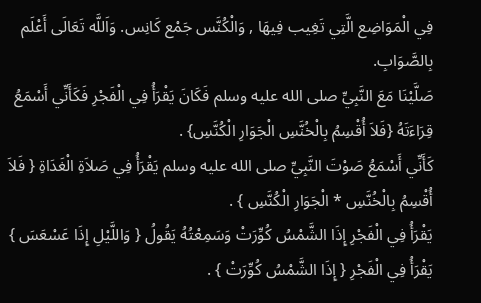فِي الْمَوَاضِع الَّتِي تَغِيب فِيهَا , وَالْكُنَّس جَمْع كَانِس. وَاَللَّه تَعَالَى أَعْلَم بِالصَّوَابِ.
صَلَّيْنَا مَعَ النَّبِيِّ صلى الله عليه وسلم فَكَانَ يَقْرَأُ فِي الْفَجْرِ فَكَأَنِّي أَسْمَعُ قِرَاءَتَهُ {فَلاَ أُقْسِمُ بِالْخُنَّسِ الْجَوَارِ الْكُنَّسِ} .
كَأَنِّي أَسْمَعُ صَوْتَ النَّبِيِّ صلى الله عليه وسلم يَقْرَأُ فِي صَلاَةِ الْغَدَاةِ { فَلاَ أُقْسِمُ بِالْخُنَّسِ * الْجَوَارِ الْكُنَّسِ } .
يَقْرَأُ فِي الْفَجْرِ إِذَا الشَّمْسُ كُوِّرَتْ وَسَمِعْتُهُ يَقُولُ { وَاللَّيْلِ إِذَا عَسْعَسَ }
يَقْرَأُ فِي الْفَجْرِ { إِذَا الشَّمْسُ كُوِّرَتْ } .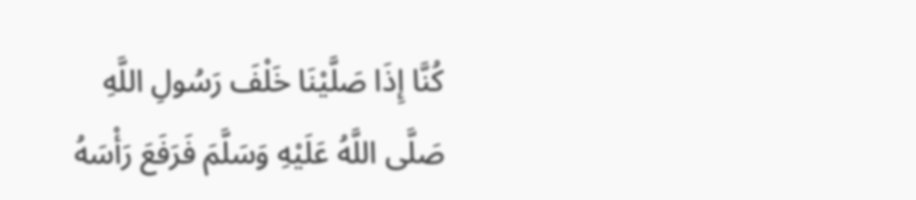كُنَّا إِذَا صَلَّيْنَا خَلْفَ رَسُولِ اللَّهِ صَلَّى اللَّهُ عَلَيْهِ وَسَلَّمَ فَرَفَعَ رَأْسَهُ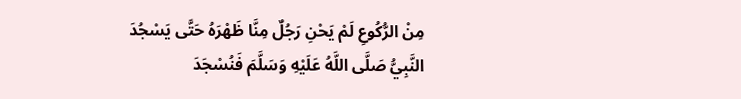مِنْ الرُّكُوعِ لَمْ يَحْنِ رَجُلٌ مِنَّا ظَهْرَهُ حَتَّى يَسْجُدَ النَّبِيُّ صَلَّى اللَّهُ عَلَيْهِ وَسَلَّمَ فَنُسْجَدَ